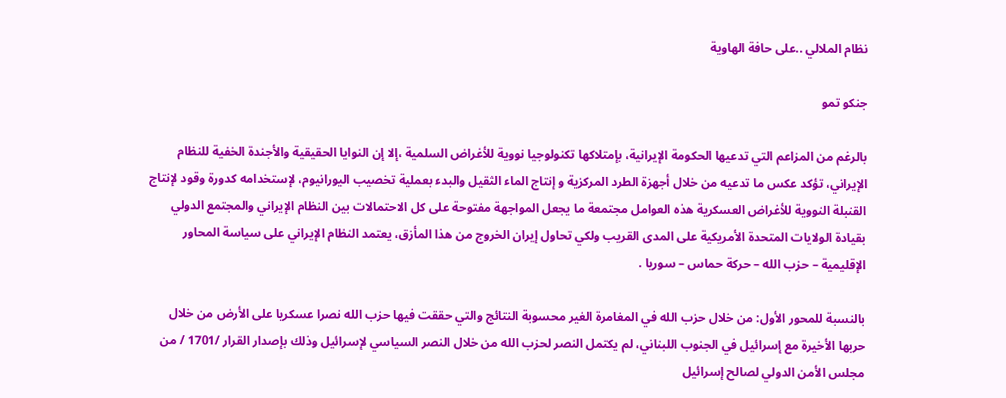نظام الملالي ..على حافة الهاوية

جنكو تمو

بالرغم من المزاعم التي تدعيها الحكومة الإيرانية، بإمتلاكها تكنولوجيا نووية للأغراض السلمية ،إلا إن النوايا الحقيقية والأجندة الخفية للنظام الإيراني، تؤكد عكس ما تدعيه من خلال أجهزة الطرد المركزية و إنتاج الماء الثقيل والبدء بعملية تخصيب اليورانيوم، لإستخدامه كدورة وقود لإنتاج القنبلة النووية للأغراض العسكرية هذه العوامل مجتمعة ما يجعل المواجهة مفتوحة على كل الاحتمالات بين النظام الإيراني والمجتمع الدولي بقيادة الولايات المتحدة الأمريكية على المدى القريب ولكي تحاول إيران الخروج من هذا المأزق، يعتمد النظام الإيراني على سياسة المحاور الإقليمية – حزب الله – حركة حماس – سوريا .

بالنسبة للمحور الأول: من خلال حزب الله في المغامرة الغير محسوبة النتائج والتي حققت فيها حزب الله نصرا عسكريا على الأرض من خلال حربها الأخيرة مع إسرائيل في الجنوب اللبناني، لم يكتمل النصر لحزب الله من خلال النصر السياسي لإسرائيل وذلك بإصدار القرار /1701 / من مجلس الأمن الدولي لصالح إسرائيل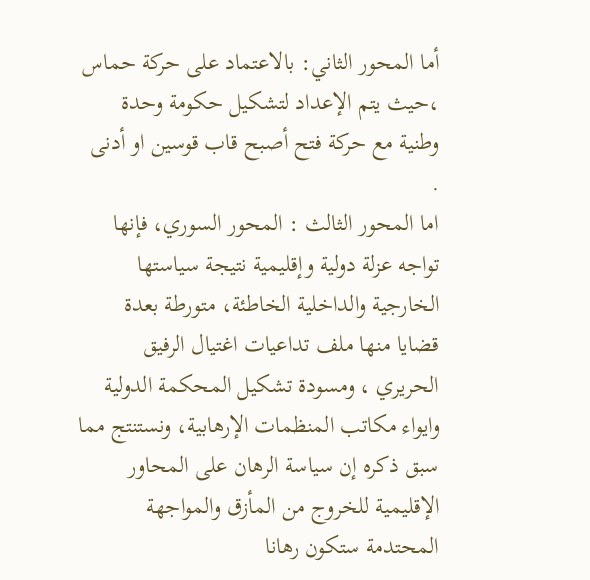أما المحور الثاني: بالاعتماد على حركة حماس ،حيث يتم الإعداد لتشكيل حكومة وحدة وطنية مع حركة فتح أصبح قاب قوسين او أدنى .
اما المحور الثالث : المحور السوري، فإنها تواجه عزلة دولية وإقليمية نتيجة سياستها الخارجية والداخلية الخاطئة، متورطة بعدة قضايا منها ملف تداعيات اغتيال الرفيق الحريري ، ومسودة تشكيل المحكمة الدولية وايواء مكاتب المنظمات الإرهابية، ونستنتج مما سبق ذكره إن سياسة الرهان على المحاور الإقليمية للخروج من المأزق والمواجهة المحتدمة ستكون رهانا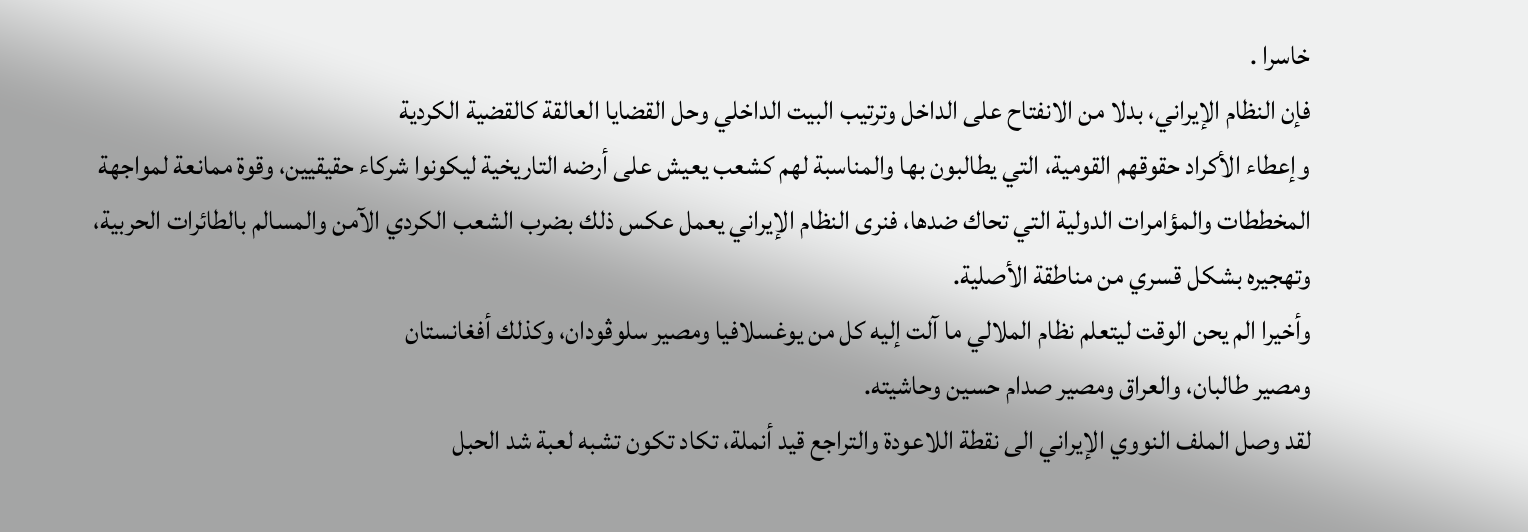خاسرا .
فإن النظام الإيراني، بدلا من الانفتاح على الداخل وترتيب البيت الداخلي وحل القضايا العالقة كالقضية الكردية
وإعطاء الأكراد حقوقهم القومية، التي يطالبون بها والمناسبة لهم كشعب يعيش على أرضه التاريخية ليكونوا شركاء حقيقيين، وقوة ممانعة لمواجهة المخططات والمؤامرات الدولية التي تحاك ضدها، فنرى النظام الإيراني يعمل عكس ذلك بضرب الشعب الكردي الآمن والمسالم بالطائرات الحربية، وتهجيره بشكل قسري من مناطقة الأصلية.
وأخيرا الم يحن الوقت ليتعلم نظام الملالي ما آلت إليه كل من يوغسلافيا ومصير سلوڤودان، وكذلك أفغانستان
ومصير طالبان، والعراق ومصير صدام حسين وحاشيته.
لقد وصل الملف النووي الإيراني الى نقطة اللاعودة والتراجع قيد أنملة، تكاد تكون تشبه لعبة شد الحبل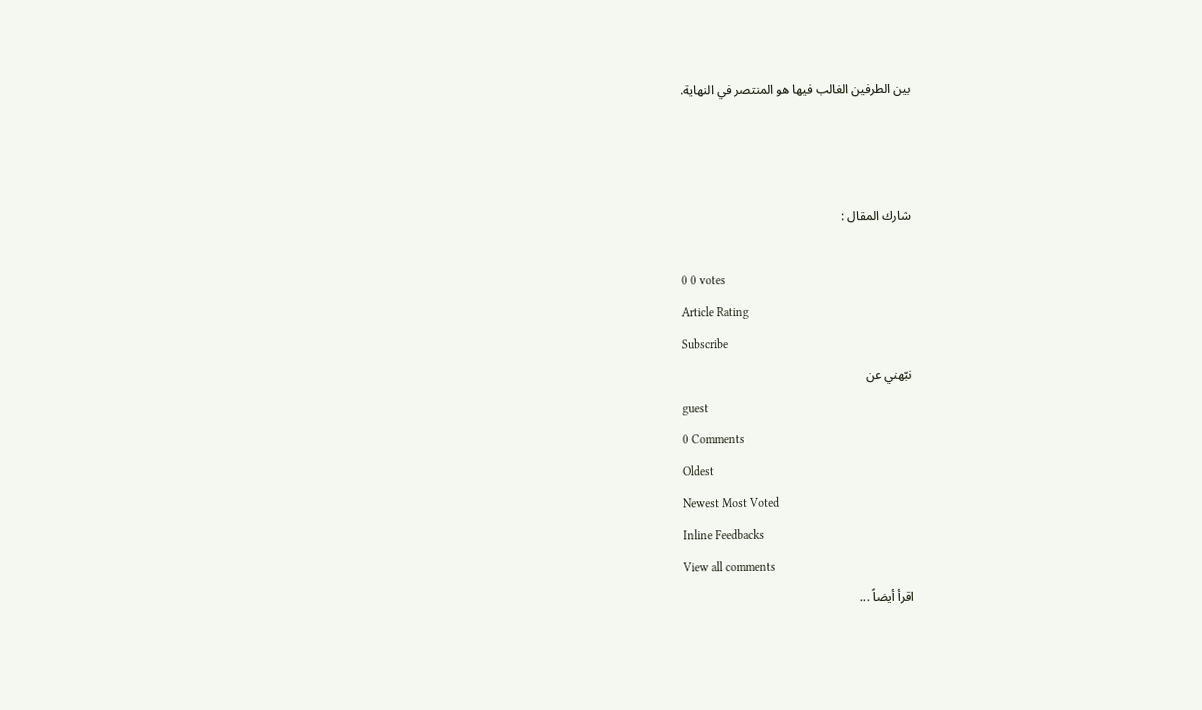بين الطرفين الغالب فيها هو المنتصر في النهاية.



شارك المقال :

0 0 votes
Article Rating
Subscribe
نبّهني عن
guest
0 Comments
Oldest
Newest Most Voted
Inline Feedbacks
View all comments
اقرأ أيضاً ...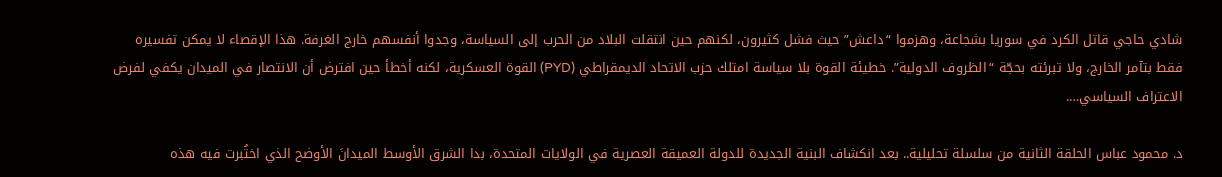شادي حاجي قاتل الكرد في سوريا بشجاعة، وهزموا “داعش” حيث فشل كثيرون، لكنهم حين انتقلت البلاد من الحرب إلى السياسة، وجدوا أنفسهم خارج الغرفة. هذا الإقصاء لا يمكن تفسيره فقط بتآمر الخارج، ولا تبرئته بحجّة “الظروف الدولية”. خطيئة القوة بلا سياسة امتلك حزب الاتحاد الديمقراطي (PYD) القوة العسكرية، لكنه أخطأ حين افترض أن الانتصار في الميدان يكفي لفرض الاعتراف السياسي….

د. محمود عباس الحلقة الثانية من سلسلة تحليلية.. بعد انكشاف البنية الجديدة للدولة العميقة العصرية في الولايات المتحدة، بدا الشرق الأوسط الميدانَ الأوضح الذي اختُبرت فيه هذه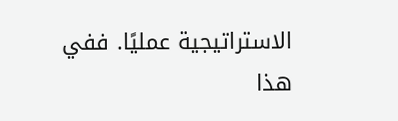الاستراتيجية عمليًا. ففي هذا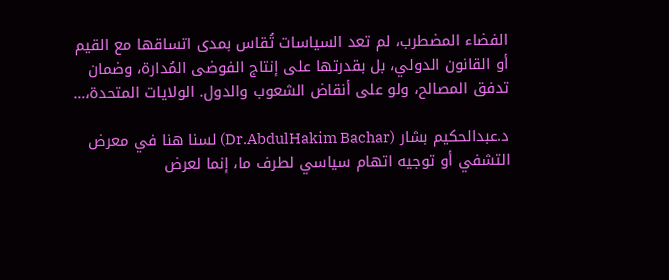الفضاء المضطرب، لم تعد السياسات تُقاس بمدى اتساقها مع القيم أو القانون الدولي، بل بقدرتها على إنتاج الفوضى المُدارة، وضمان تدفق المصالح، ولو على أنقاض الشعوب والدول. الولايات المتحدة،…

د.عبدالحكيم بشار (Dr.AbdulHakim Bachar) لسنا هنا في معرض التشفي أو توجيه اتهام سياسي لطرف ما، إنما لعرض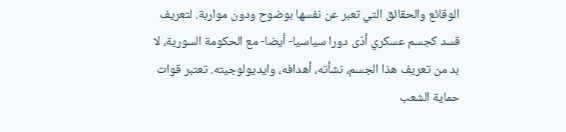الوقائع والحقائق التي تعبر عن نفسها بوضوح ودون مواربة. لتعريف قسد كجسم عسكري أدّى دورا سياسيا- أيضا- مع الحكومة السورية، لا بد من تعريف هذا الجسم، نشأته، أهدافه، وايديولوجيته. تعتبر قوات حماية الشعب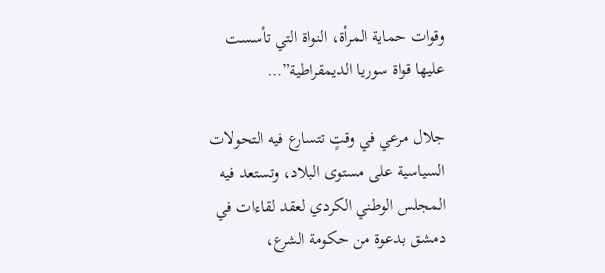وقوات حماية المرأة، النواة التي تأسست عليها قواة سوريا الديمقراطية”…

جلال مرعي في وقتٍ تتسارع فيه التحولات السياسية على مستوى البلاد، وتستعد فيه المجلس الوطني الكردي لعقد لقاءات في دمشق بدعوة من حكومة الشرع،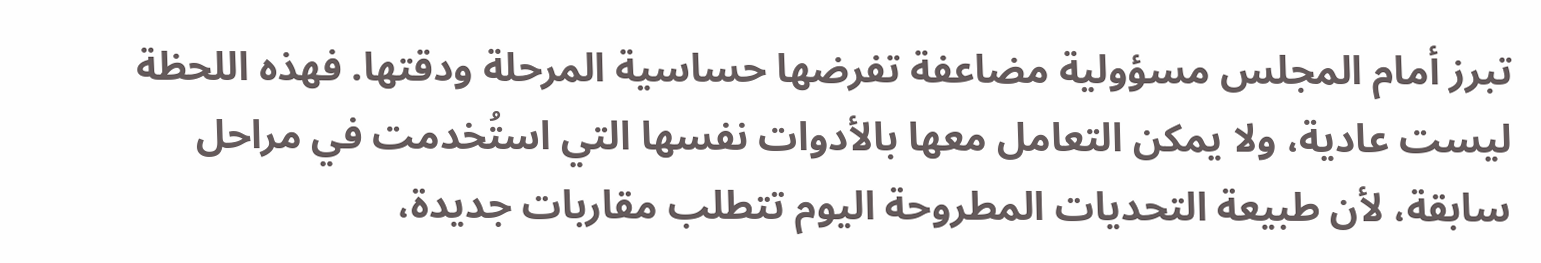تبرز أمام المجلس مسؤولية مضاعفة تفرضها حساسية المرحلة ودقتها. فهذه اللحظة ليست عادية، ولا يمكن التعامل معها بالأدوات نفسها التي استُخدمت في مراحل سابقة، لأن طبيعة التحديات المطروحة اليوم تتطلب مقاربات جديدة،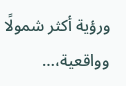ورؤية أكثر شمولًا وواقعية،…